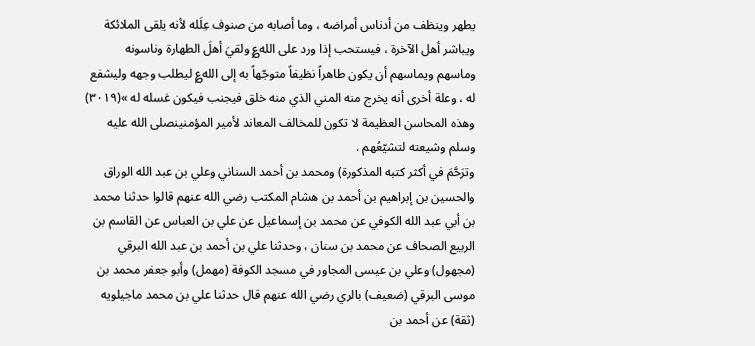يطهر وينظف من أدناس أمراضه ، وما أصابه من صنوف عِلَله لأنه يلقى الملائكة ويباشر أهل الآخرة ، فيستحب إذا ورد على الله؏ ولقيَ أهلَ الطهارة وناسونه وماسهم ويماسهم أن يكون طاهراً نظيفاً متوجّهاً به إلى الله؏ ليطلب وجهه وليشفع له ، وعلة أخرى أنه يخرج منه المني الذي منه خلق فيجنب فيكون غسله له »(٣٠١٩) وهذه المحاسن العظيمة لا تكون للمخالف المعاند لأمير المؤمنينصلى الله عليه وسلم وشيعته لتشيّعُهم .
وترَحَّمَ في أكثر كتبه المذكورة) ومحمد بن أحمد السناني وعلي بن عبد الله الوراق والحسين بن إبراهيم بن أحمد بن هشام المكتب رضي الله عنهم قالوا حدثنا محمد بن أبي عبد الله الكوفي عن محمد بن إسماعيل عن علي بن العباس عن القاسم بن الربيع الصحاف عن محمد بن سنان ، وحدثنا علي بن أحمد بن عبد الله البرقي (مجهول) وعلي بن عيسى المجاور في مسجد الكوفة (مهمل) وأبو جعفر محمد بن موسى البرقي (ضعيف) بالري رضي الله عنهم قال حدثنا علي بن محمد ماجيلويه (ثقة) عن أحمد بن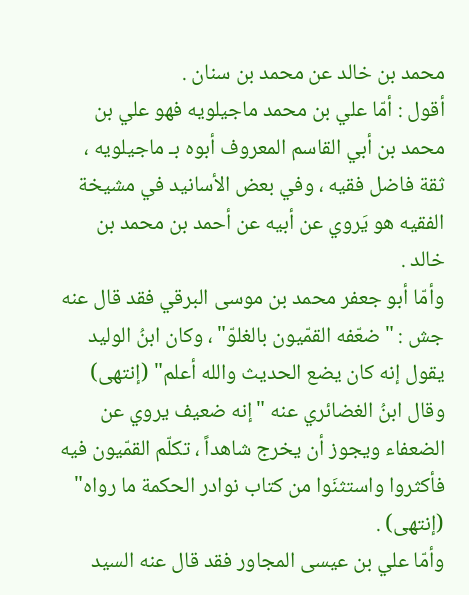محمد بن خالد عن محمد بن سنان .
أقول : أمّا علي بن محمد ماجيلويه فهو علي بن محمد بن أبي القاسم المعروف أبوه بـ ماجيلويه ، ثقة فاضل فقيه ، وفي بعض الأسانيد في مشيخة الفقيه هو يَروي عن أبيه عن أحمد بن محمد بن خالد .
وأمّا أبو جعفر محمد بن موسى البرقي فقد قال عنه جش : "ضعّفه القمّيون بالغلوّ" ، وكان ابنُ الوليد يقول إنه كان يضع الحديث والله أعلم" (إنتهى) وقال ابنُ الغضائري عنه "إنه ضعيف يروي عن الضعفاء ويجوز أن يخرج شاهداً ، تكلّم القمّيون فيه فأكثروا واستثنَوا من كتاب نوادر الحكمة ما رواه" (إنتهى) .
وأمّا علي بن عيسى المجاور فقد قال عنه السيد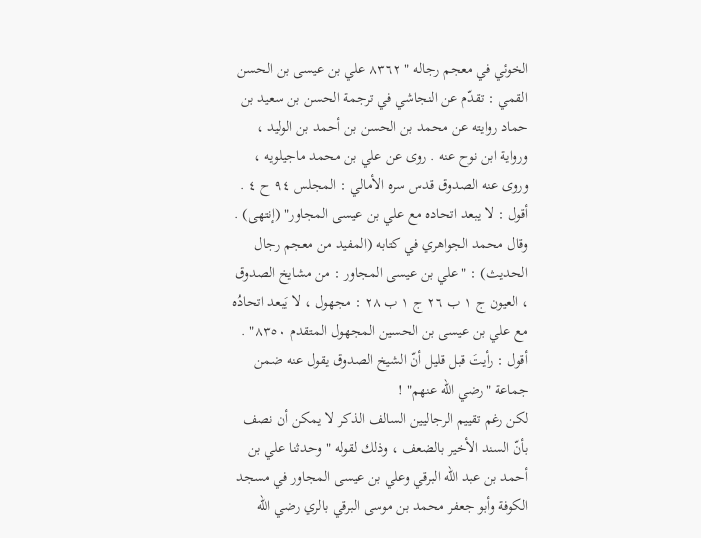الخوئي في معجم رجاله " ٨٣٦٢ علي بن عيسى بن الحسن القمي : تقدّم عن النجاشي في ترجمة الحسن بن سعيد بن حماد روايته عن محمد بن الحسن بن أحمد بن الوليد ، ورواية ابن نوح عنه . روى عن علي بن محمد ماجيلويه ، وروى عنه الصدوق قدس سره الأمالي : المجلس ٩٤ ح ٤ . أقول : لا يبعد اتحاده مع علي بن عيسى المجاور" (إنتهى) . وقال محمد الجواهري في كتابه (المفيد من معجم رجال الحديث) : "علي بن عيسى المجاور : من مشايخ الصدوق ، العيون ج ١ ب ٢٦ ج ١ ب ٢٨ : مجهول ، لا يَبعد اتحادُه مع علي بن عيسى بن الحسين المجهول المتقدم ٨٣٥٠" . أقول : رأيتَ قبل قليل أنّ الشيخ الصدوق يقول عنه ضمن جماعة "رضي الله عنهم" !
لكن رغم تقييم الرجاليين السالف الذكر لا يمكن أن نصف بأنّ السند الأخير بالضعف ، وذلك لقوله "وحدثنا علي بن أحمد بن عبد الله البرقي وعلي بن عيسى المجاور في مسجد الكوفة وأبو جعفر محمد بن موسى البرقي بالري رضي الله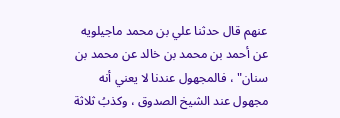عنهم قال حدثنا علي بن محمد ماجيلويه عن أحمد بن محمد بن خالد عن محمد بن سنان" ، فالمجهول عندنا لا يعني أنه مجهول عند الشيخ الصدوق ، وكذبُ ثلاثة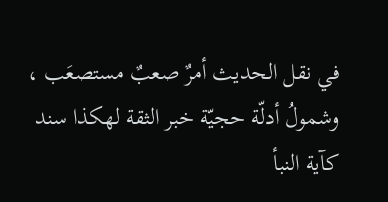في نقل الحديث أمرٌ صعبٌ مستصعَب ، وشمولُ أدلّة حجيّة خبر الثقة لهكذا سند كآية النبأ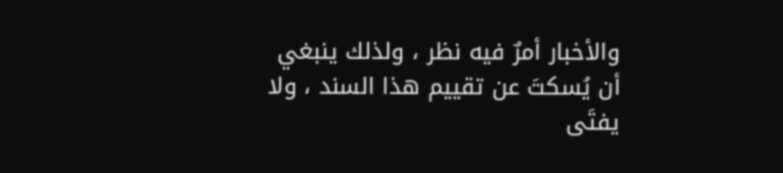والأخبار أمرٌ فيه نظر ، ولذلك ينبغي أن يُسكتَ عن تقييم هذا السند ، ولا يفتَى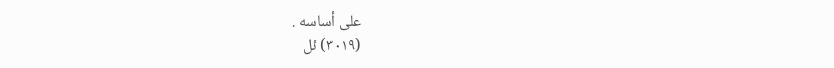على أساسه .
(٣٠١٩) ئل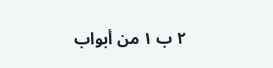٢ ب ١ من أبواب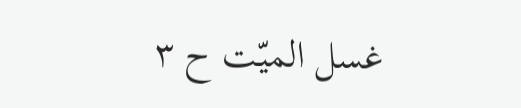غسل الميّت ح ٣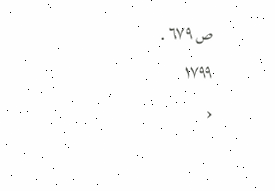ص ٦٧٩ .
١٧٩٩
‹